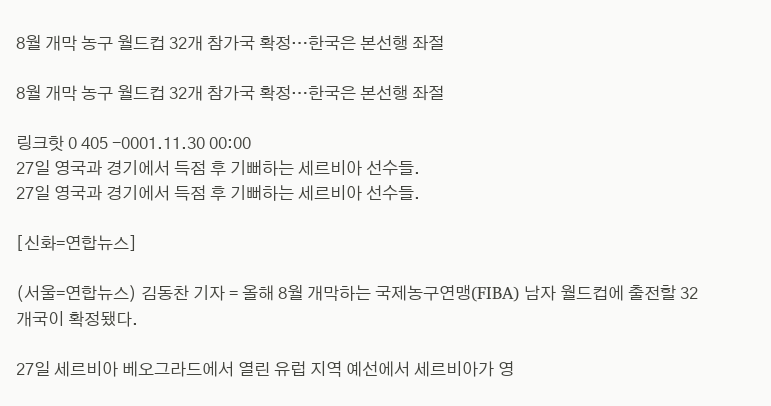8월 개막 농구 월드컵 32개 참가국 확정…한국은 본선행 좌절

8월 개막 농구 월드컵 32개 참가국 확정…한국은 본선행 좌절

링크핫 0 405 -0001.11.30 00:00
27일 영국과 경기에서 득점 후 기뻐하는 세르비아 선수들.
27일 영국과 경기에서 득점 후 기뻐하는 세르비아 선수들.

[신화=연합뉴스]

(서울=연합뉴스) 김동찬 기자 = 올해 8월 개막하는 국제농구연맹(FIBA) 남자 월드컵에 출전할 32개국이 확정됐다.

27일 세르비아 베오그라드에서 열린 유럽 지역 예선에서 세르비아가 영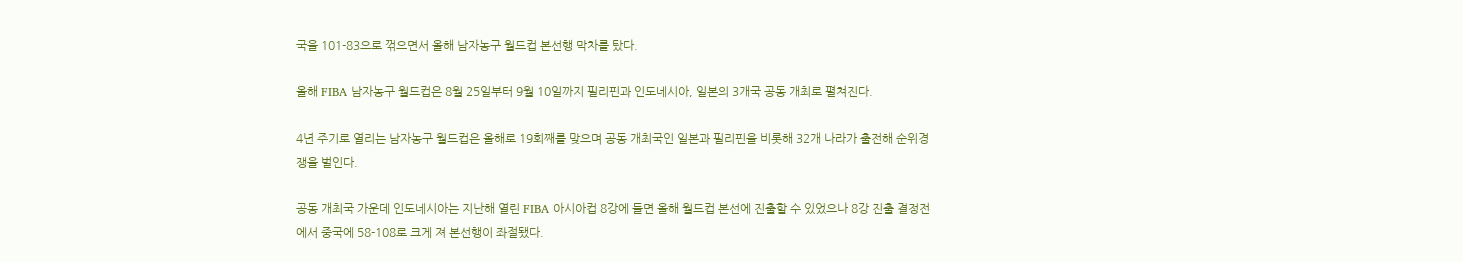국을 101-83으로 꺾으면서 올해 남자농구 월드컵 본선행 막차를 탔다.

올해 FIBA 남자농구 월드컵은 8월 25일부터 9월 10일까지 필리핀과 인도네시아, 일본의 3개국 공동 개최로 펼쳐진다.

4년 주기로 열리는 남자농구 월드컵은 올해로 19회째를 맞으며 공동 개최국인 일본과 필리핀을 비롯해 32개 나라가 출전해 순위경쟁을 벌인다.

공동 개최국 가운데 인도네시아는 지난해 열린 FIBA 아시아컵 8강에 들면 올해 월드컵 본선에 진출할 수 있었으나 8강 진출 결정전에서 중국에 58-108로 크게 져 본선행이 좌절됐다.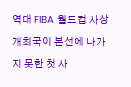역대 FIBA 월드컵 사상 개최국이 본선에 나가지 못한 첫 사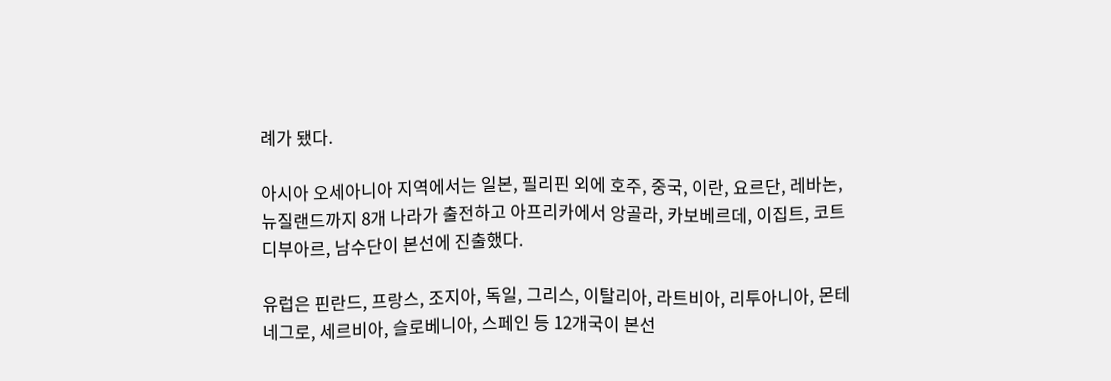례가 됐다.

아시아 오세아니아 지역에서는 일본, 필리핀 외에 호주, 중국, 이란, 요르단, 레바논, 뉴질랜드까지 8개 나라가 출전하고 아프리카에서 앙골라, 카보베르데, 이집트, 코트디부아르, 남수단이 본선에 진출했다.

유럽은 핀란드, 프랑스, 조지아, 독일, 그리스, 이탈리아, 라트비아, 리투아니아, 몬테네그로, 세르비아, 슬로베니아, 스페인 등 12개국이 본선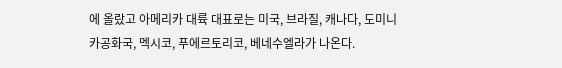에 올랐고 아메리카 대륙 대표로는 미국, 브라질, 캐나다, 도미니카공화국, 멕시코, 푸에르토리코, 베네수엘라가 나온다.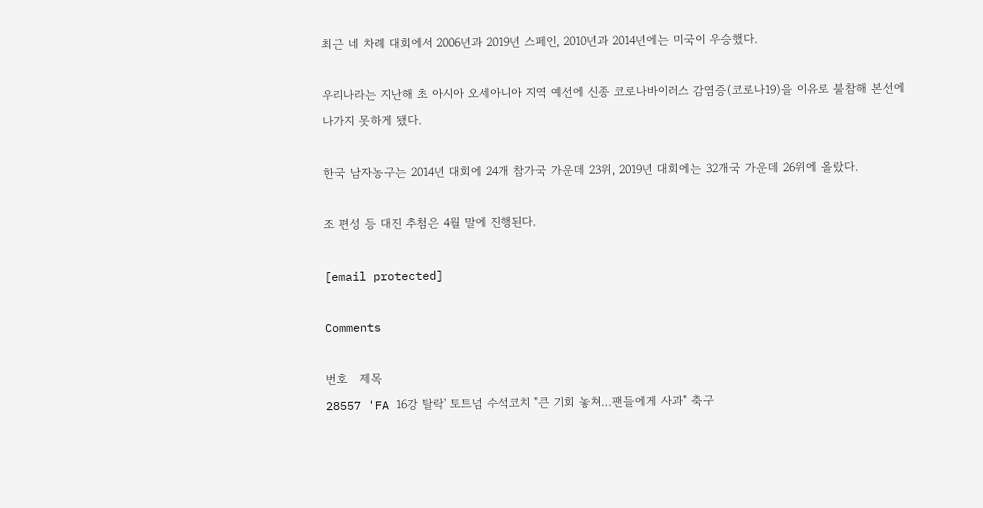최근 네 차례 대회에서 2006년과 2019년 스페인, 2010년과 2014년에는 미국이 우승했다.

우리나라는 지난해 초 아시아 오세아니아 지역 예선에 신종 코로나바이러스 감염증(코로나19)을 이유로 불참해 본선에 나가지 못하게 됐다.

한국 남자농구는 2014년 대회에 24개 참가국 가운데 23위, 2019년 대회에는 32개국 가운데 26위에 올랐다.

조 편성 등 대진 추첨은 4월 말에 진행된다.

[email protected]

Comments

번호   제목
28557 'FA 16강 탈락' 토트넘 수석코치 "큰 기회 놓쳐…팬들에게 사과" 축구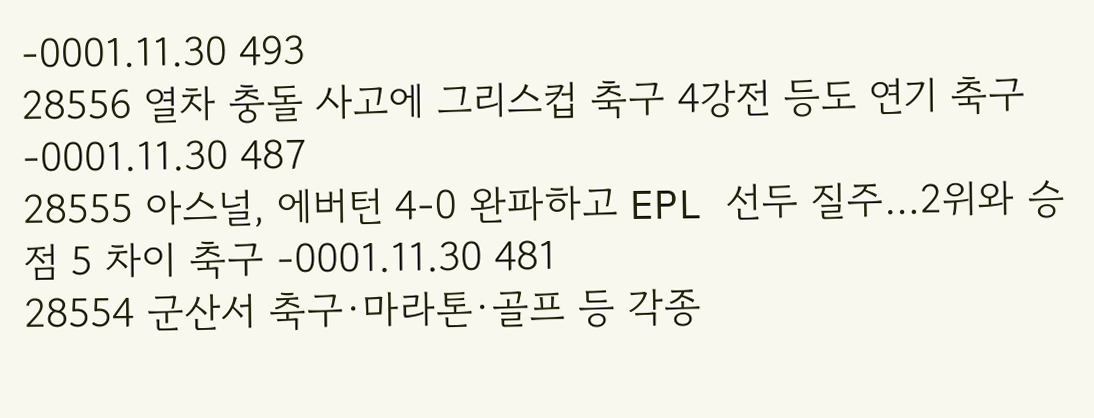-0001.11.30 493
28556 열차 충돌 사고에 그리스컵 축구 4강전 등도 연기 축구 -0001.11.30 487
28555 아스널, 에버턴 4-0 완파하고 EPL 선두 질주…2위와 승점 5 차이 축구 -0001.11.30 481
28554 군산서 축구·마라톤·골프 등 각종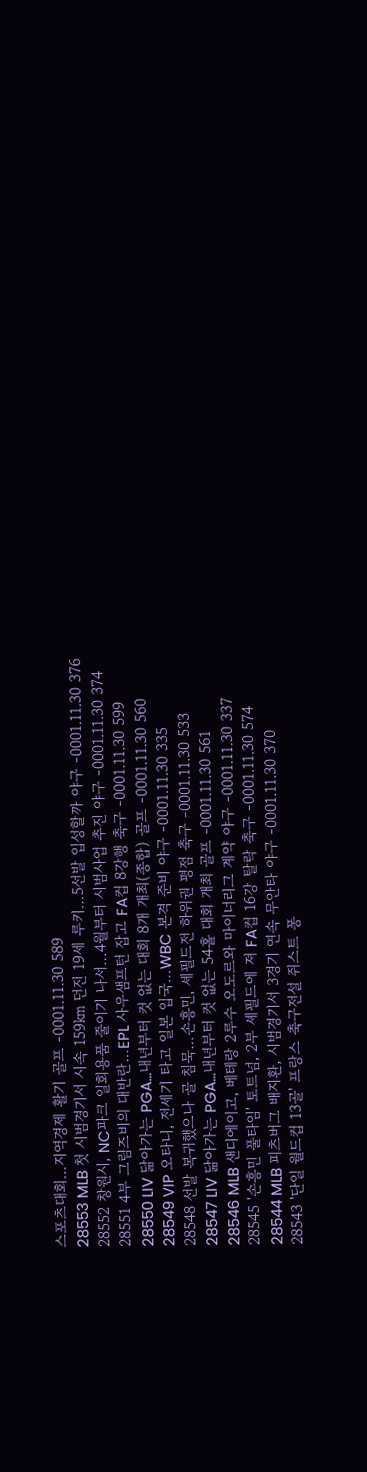스포츠대회…지역경제 활기 골프 -0001.11.30 589
28553 MLB 첫 시범경기서 시속 159㎞ 던진 19세 루키…5선발 입성할까 야구 -0001.11.30 376
28552 창원시, NC파크 일회용품 줄이기 나서…4월부터 시범사업 추진 야구 -0001.11.30 374
28551 4부 그림즈비의 대반란…EPL 사우샘프턴 잡고 FA컵 8강행 축구 -0001.11.30 599
28550 LIV 닮아가는 PGA…내년부터 컷 없는 대회 8개 개최(종합) 골프 -0001.11.30 560
28549 VIP 오타니, 전세기 타고 일본 입국…WBC 본격 준비 야구 -0001.11.30 335
28548 선발 복귀했으나 골 침묵…손흥민, 셰필드전 하위권 평점 축구 -0001.11.30 533
28547 LIV 닮아가는 PGA…내년부터 컷 없는 54홀 대회 개최 골프 -0001.11.30 561
28546 MLB 샌디에이고, 베테랑 2루수 오도르와 마이너리그 계약 야구 -0001.11.30 337
28545 '손흥민 풀타임' 토트넘, 2부 셰필드에 져 FA컵 16강 탈락 축구 -0001.11.30 574
28544 MLB 피츠버그 배지환, 시범경기서 3경기 연속 무안타 야구 -0001.11.30 370
28543 '단일 월드컵 13골' 프랑스 축구전설 쥐스트 퐁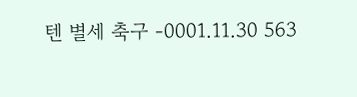텐 별세 축구 -0001.11.30 563